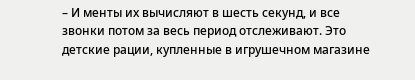– И менты их вычисляют в шесть секунд, и все звонки потом за весь период отслеживают. Это детские рации, купленные в игрушечном магазине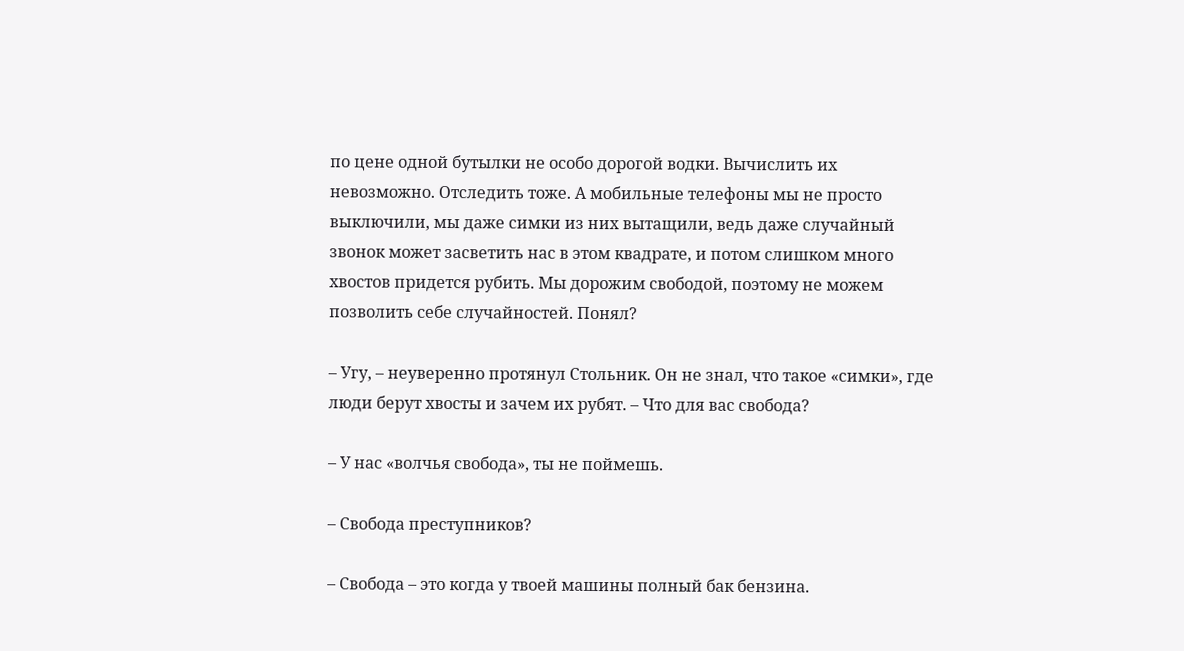по цене одной бутылки не особо дорогой водки. Вычислить их невозможно. Отследить тоже. А мобильные телефоны мы не просто выключили, мы даже симки из них вытащили, ведь даже случайный звонок может засветить нас в этом квадрате, и потом слишком много хвостов придется рубить. Мы дорожим свободой, поэтому не можем позволить себе случайностей. Понял?

– Угу, – неуверенно протянул Стольник. Он не знал, что такое «симки», где люди берут хвосты и зачем их рубят. – Что для вас свобода?

– У нас «волчья свобода», ты не поймешь.

– Свобода преступников?

– Свобода – это когда у твоей машины полный бак бензина.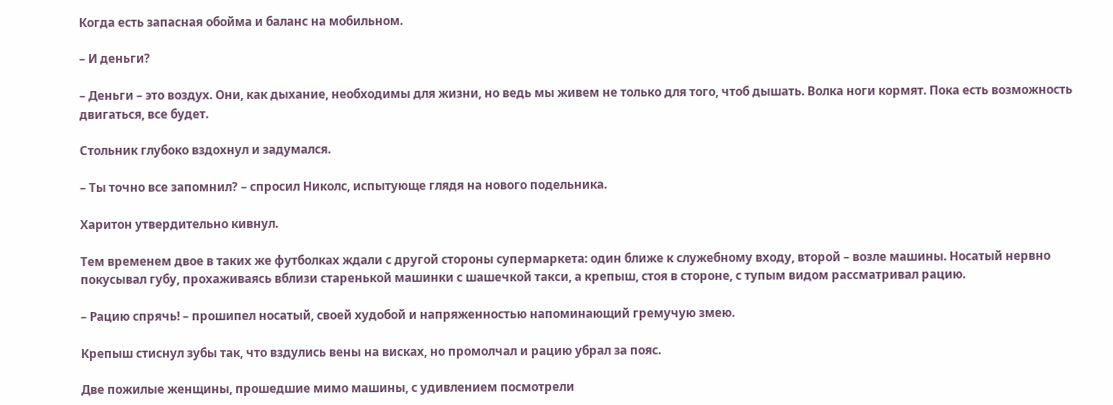Когда есть запасная обойма и баланс на мобильном.

– И деньги?

– Деньги – это воздух. Они, как дыхание, необходимы для жизни, но ведь мы живем не только для того, чтоб дышать. Волка ноги кормят. Пока есть возможность двигаться, все будет.

Стольник глубоко вздохнул и задумался.

– Ты точно все запомнил? – спросил Николс, испытующе глядя на нового подельника.

Харитон утвердительно кивнул.

Тем временем двое в таких же футболках ждали с другой стороны супермаркета: один ближе к служебному входу, второй – возле машины. Носатый нервно покусывал губу, прохаживаясь вблизи старенькой машинки с шашечкой такси, а крепыш, стоя в стороне, с тупым видом рассматривал рацию.

– Рацию спрячь! – прошипел носатый, своей худобой и напряженностью напоминающий гремучую змею.

Крепыш стиснул зубы так, что вздулись вены на висках, но промолчал и рацию убрал за пояс.

Две пожилые женщины, прошедшие мимо машины, с удивлением посмотрели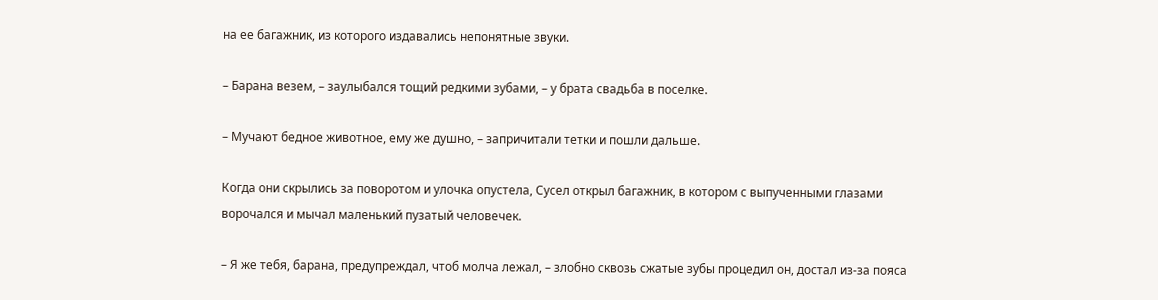на ее багажник, из которого издавались непонятные звуки.

– Барана везем, – заулыбался тощий редкими зубами, – у брата свадьба в поселке.

– Мучают бедное животное, ему же душно, – запричитали тетки и пошли дальше.

Когда они скрылись за поворотом и улочка опустела, Сусел открыл багажник, в котором с выпученными глазами ворочался и мычал маленький пузатый человечек.

– Я же тебя, барана, предупреждал, чтоб молча лежал, – злобно сквозь сжатые зубы процедил он, достал из-за пояса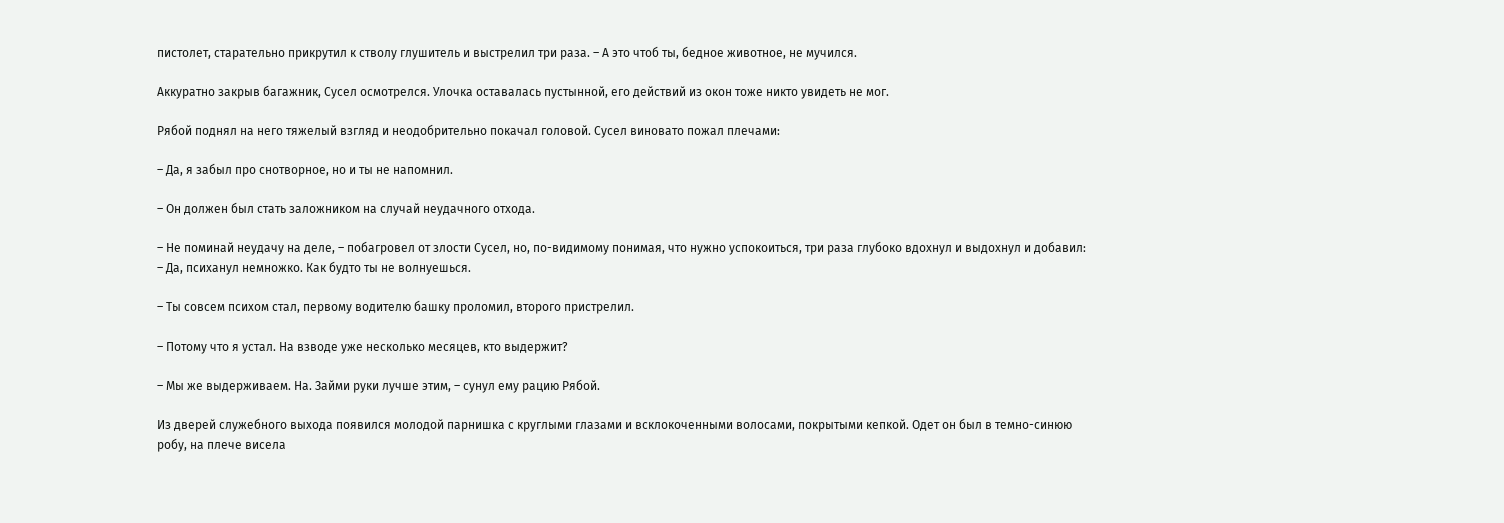пистолет, старательно прикрутил к стволу глушитель и выстрелил три раза. – А это чтоб ты, бедное животное, не мучился.

Аккуратно закрыв багажник, Сусел осмотрелся. Улочка оставалась пустынной, его действий из окон тоже никто увидеть не мог.

Рябой поднял на него тяжелый взгляд и неодобрительно покачал головой. Сусел виновато пожал плечами:

– Да, я забыл про снотворное, но и ты не напомнил.

– Он должен был стать заложником на случай неудачного отхода.

– Не поминай неудачу на деле, – побагровел от злости Сусел, но, по-видимому понимая, что нужно успокоиться, три раза глубоко вдохнул и выдохнул и добавил: – Да, психанул немножко. Как будто ты не волнуешься.

– Ты совсем психом стал, первому водителю башку проломил, второго пристрелил.

– Потому что я устал. На взводе уже несколько месяцев, кто выдержит?

– Мы же выдерживаем. На. Займи руки лучше этим, – сунул ему рацию Рябой.

Из дверей служебного выхода появился молодой парнишка с круглыми глазами и всклокоченными волосами, покрытыми кепкой. Одет он был в темно-синюю робу, на плече висела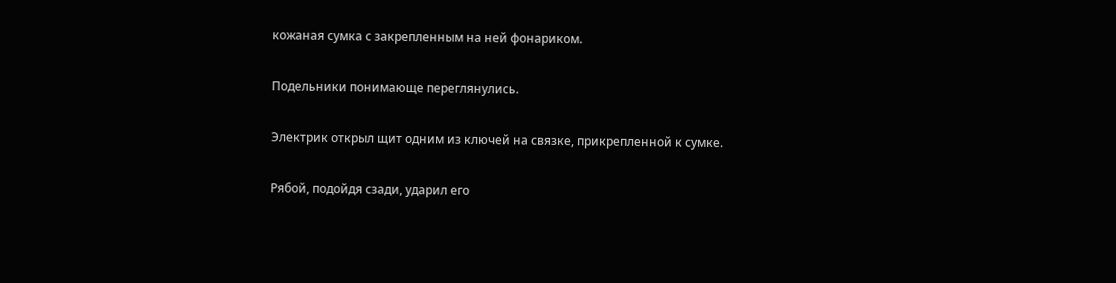кожаная сумка с закрепленным на ней фонариком.

Подельники понимающе переглянулись.

Электрик открыл щит одним из ключей на связке, прикрепленной к сумке.

Рябой, подойдя сзади, ударил его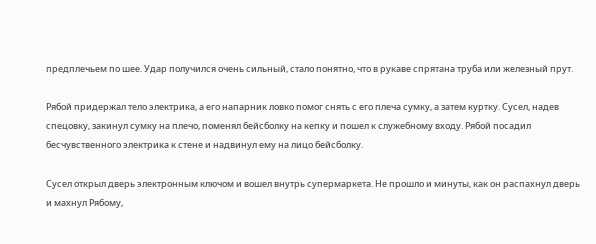предплечьем по шее. Удар получился очень сильный, стало понятно, что в рукаве спрятана труба или железный прут.

Рябой придержал тело электрика, а его напарник ловко помог снять с его плеча сумку, а затем куртку. Сусел, надев спецовку, закинул сумку на плечо, поменял бейсболку на кепку и пошел к служебному входу. Рябой посадил бесчувственного электрика к стене и надвинул ему на лицо бейсболку.

Сусел открыл дверь электронным ключом и вошел внутрь супермаркета. Не прошло и минуты, как он распахнул дверь и махнул Рябому,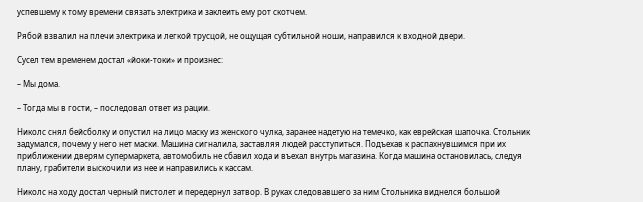успевшему к тому времени связать электрика и заклеить ему рот скотчем.

Рябой взвалил на плечи электрика и легкой трусцой, не ощущая субтильной ноши, направился к входной двери.

Сусел тем временем достал «йоки-токи» и произнес:

– Мы дома.

– Тогда мы в гости, – последовал ответ из рации.

Николс снял бейсболку и опустил на лицо маску из женского чулка, заранее надетую на темечко, как еврейская шапочка. Стольник задумался, почему у него нет маски. Машина сигналила, заставляя людей расступиться. Подъехав к распахнувшимся при их приближении дверям супермаркета, автомобиль не сбавил хода и въехал внутрь магазина. Когда машина остановилась, следуя плану, грабители выскочили из нее и направились к кассам.

Николс на ходу достал черный пистолет и передернул затвор. В руках следовавшего за ним Стольника виднелся большой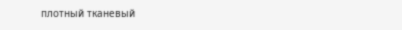плотный тканевый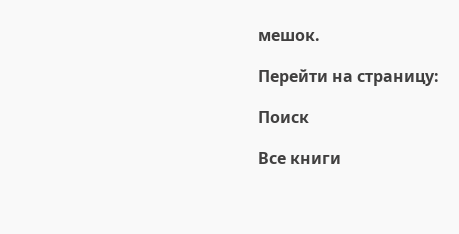мешок.

Перейти на страницу:

Поиск

Все книги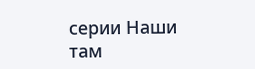серии Наши там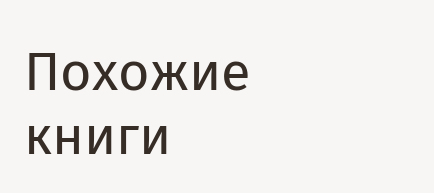Похожие книги